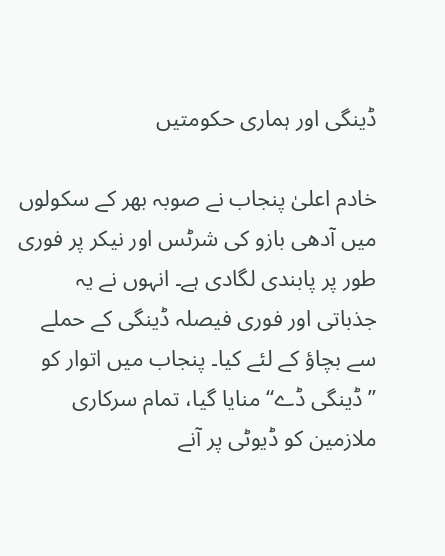ڈینگی اور ہماری حکومتیں

خادم اعلیٰ پنجاب نے صوبہ بھر کے سکولوں میں آدھی بازو کی شرٹس اور نیکر پر فوری طور پر پابندی لگادی ہے۔ انہوں نے یہ جذباتی اور فوری فیصلہ ڈینگی کے حملے سے بچاؤ کے لئے کیا۔ پنجاب میں اتوار کو ”ڈینگی ڈے“ منایا گیا، تمام سرکاری ملازمین کو ڈیوٹی پر آنے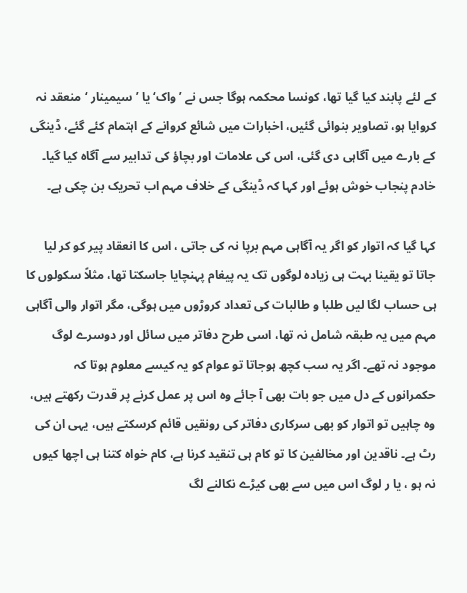کے لئے پابند کیا گیا تھا، کونسا محکمہ ہوگا جس نے ’واک‘ یا ’سیمینار ‘ منعقد نہ کروایا ہو، تصاویر بنوائی گئیں، اخبارات میں شائع کروانے کے اہتمام کئے گئے، ڈینگی کے بارے میں آگاہی دی گئی، اس کی علامات اور بچاؤ کی تدابیر سے آگاہ کیا گیا۔ خادم پنجاب خوش ہوئے اور کہا کہ ڈینگی کے خلاف مہم اب تحریک بن چکی ہے۔

کہا گیا کہ اتوار کو اگر یہ آگاہی مہم برپا نہ کی جاتی ، اس کا انعقاد پیر کو کر لیا جاتا تو یقینا بہت ہی زیادہ لوگوں تک یہ پیغام پہنچایا جاسکتا تھا، مثلاً سکولوں کا ہی حساب لگا لیں طلبا و طالبات کی تعداد کروڑوں میں ہوگی، مگر اتوار والی آگاہی مہم میں یہ طبقہ شامل نہ تھا، اسی طرح دفاتر میں سائل اور دوسرے لوگ موجود نہ تھے۔ اگر یہ سب کچھ ہوجاتا تو عوام کو یہ کیسے معلوم ہوتا کہ حکمرانوں کے دل میں جو بات بھی آ جائے وہ اس پر عمل کرنے پر قدرت رکھتے ہیں، وہ چاہیں تو اتوار کو بھی سرکاری دفاتر کی رونقیں قائم کرسکتے ہیں، یہی ان کی رٹ ہے۔ ناقدین اور مخالفین کا تو کام ہی تنقید کرنا ہے، کام خواہ کتنا ہی اچھا کیوں نہ ہو ، یا ر لوگ اس میں سے بھی کیڑے نکالنے لگ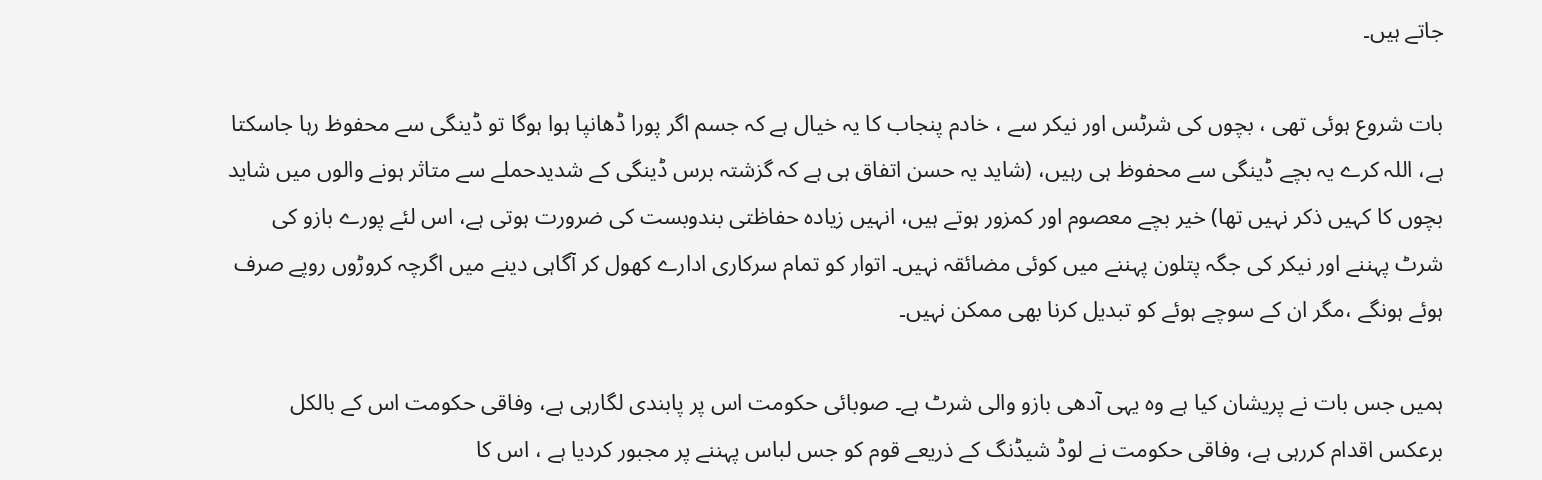جاتے ہیں۔

بات شروع ہوئی تھی ، بچوں کی شرٹس اور نیکر سے ، خادم پنجاب کا یہ خیال ہے کہ جسم اگر پورا ڈھانپا ہوا ہوگا تو ڈینگی سے محفوظ رہا جاسکتا ہے، اللہ کرے یہ بچے ڈینگی سے محفوظ ہی رہیں، (شاید یہ حسن اتفاق ہی ہے کہ گزشتہ برس ڈینگی کے شدیدحملے سے متاثر ہونے والوں میں شاید بچوں کا کہیں ذکر نہیں تھا) خیر بچے معصوم اور کمزور ہوتے ہیں، انہیں زیادہ حفاظتی بندوبست کی ضرورت ہوتی ہے، اس لئے پورے بازو کی شرٹ پہننے اور نیکر کی جگہ پتلون پہننے میں کوئی مضائقہ نہیں۔ اتوار کو تمام سرکاری ادارے کھول کر آگاہی دینے میں اگرچہ کروڑوں روپے صرف ہوئے ہونگے ،مگر ان کے سوچے ہوئے کو تبدیل کرنا بھی ممکن نہیں۔

ہمیں جس بات نے پریشان کیا ہے وہ یہی آدھی بازو والی شرٹ ہے۔ صوبائی حکومت اس پر پابندی لگارہی ہے، وفاقی حکومت اس کے بالکل برعکس اقدام کررہی ہے، وفاقی حکومت نے لوڈ شیڈنگ کے ذریعے قوم کو جس لباس پہننے پر مجبور کردیا ہے ، اس کا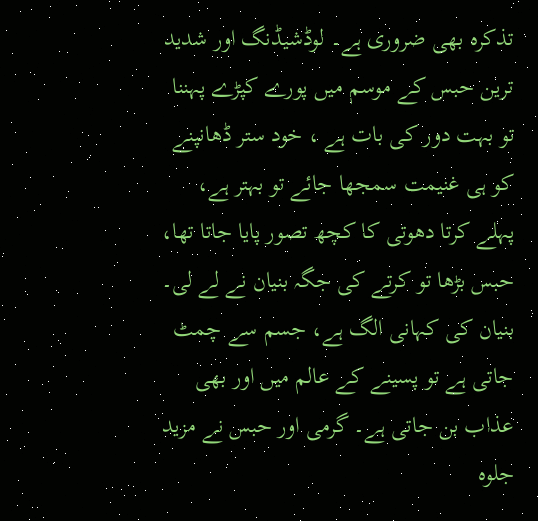تذکرہ بھی ضروری ہے۔ لوڈشیڈنگ اور شدید ترین حبس کے موسم میں پورے کپڑے پہننا تو بہت دور کی بات ہے ، خود ستر ڈھانپنے کو ہی غنیمت سمجھا جائے تو بہتر ہے، پہلے کرتا دھوتی کا کچھ تصور پایا جاتا تھا، حبس بڑھا تو کرتے کی جگہ بنیان نے لے لی۔ بنیان کی کہانی الگ ہے، جسم سے چمٹ جاتی ہے تو پسینے کے عالم میں اور بھی عذاب بن جاتی ہے۔ گرمی اور حبس نے مزید جلوہ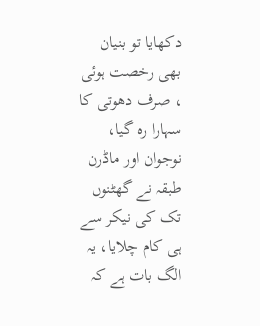دکھایا تو بنیان بھی رخصت ہوئی ، صرف دھوتی کا سہارا رہ گیا، نوجوان اور ماڈرن طبقہ نے گھٹنوں تک کی نیکر سے ہی کام چلایا، یہ الگ بات ہے کہ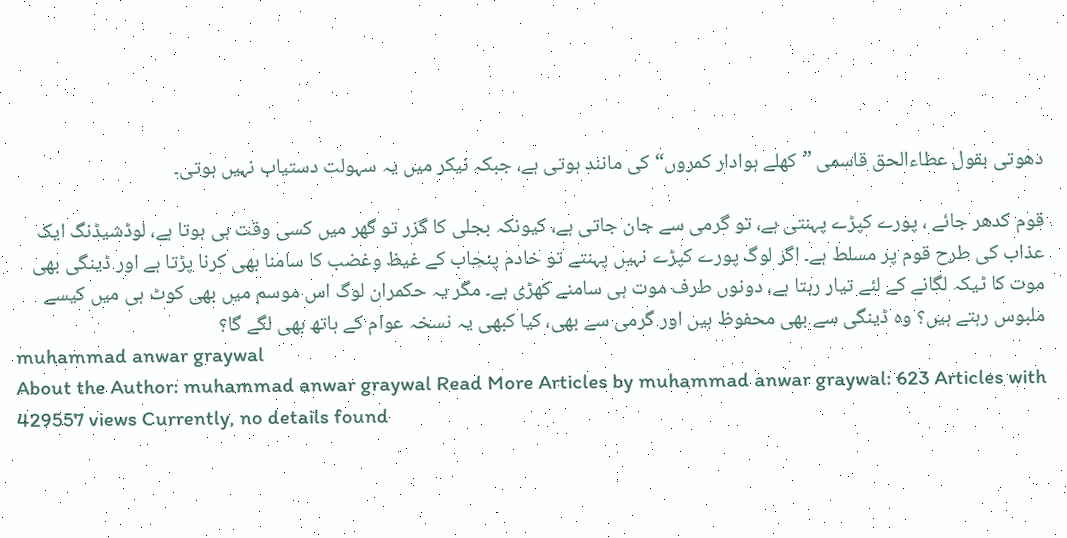دھوتی بقول عطاءالحق قاسمی ”کھلے ہوادار کمروں“ کی مانند ہوتی ہے، جبکہ نیکر میں یہ سہولت دستیاب نہیں ہوتی۔

قوم کدھر جائے ، پورے کپڑے پہنتی ہے، تو گرمی سے جان جاتی ہے، کیونکہ بجلی کا گزر تو گھر میں کسی وقت ہی ہوتا ہے، لوڈشیڈنگ ایک عذاب کی طرح قوم پر مسلط ہے۔ اگر لوگ پورے کپڑے نہیں پہنتے تو خادم پنجاب کے غیظ وغضب کا سامنا بھی کرنا پڑتا ہے اور ڈینگی بھی موت کا ٹیکہ لگانے کے لئے تیار رہتا ہے، دونوں طرف موت ہی سامنے کھڑی ہے۔ مگر یہ حکمران لوگ اس موسم میں بھی کوٹ ہی میں کیسے ملبوس رہتے ہیں؟ وہ ڈینگی سے بھی محفوظ ہیں اور گرمی سے بھی، کیا کبھی یہ نسخہ عوام کے ہاتھ بھی لگے گا؟
muhammad anwar graywal
About the Author: muhammad anwar graywal Read More Articles by muhammad anwar graywal: 623 Articles with 429557 views Currently, no details found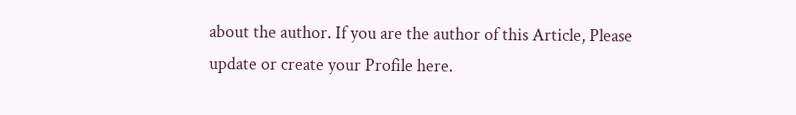about the author. If you are the author of this Article, Please update or create your Profile here.